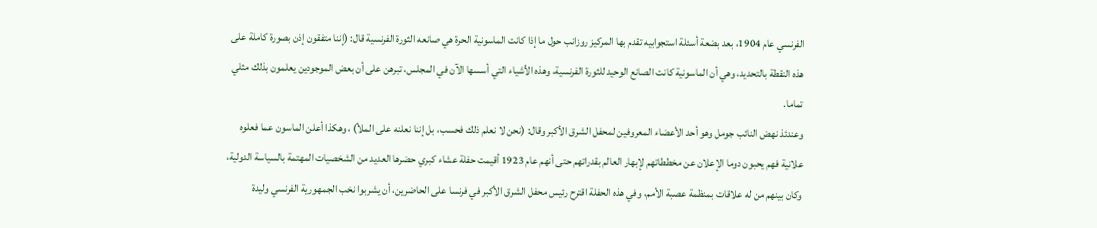الفرنسي عام 1904، بعد بضعة أسئلة استجوابيه تقدم بها المركيز روزانب حول ما إذا كانت الماسونية الحرة هي صانعه الثورة الفرنسية قال: (إننا متفقون إذن بصورة كاملة على هذه النقطة بالتحديد، وهي أن الماسونية كانت الصانع الوحيد للثورة الفرنسية، وهذه الأشياء التي أسسها الآن في المجلس، تبرهن على أن بعض الموجودين يعلمون بذلك مثلي تماما.
وعندئذ نهض النائب جومل وهو أحد الأعضاء المعروفين لمحفل الشرق الأكبر وقال: (نحن لا نعلم ذلك فحسب، بل إننا نعلنه على الملأ) ، وهكذا أعلن الماسون عما فعلوه علانية فهم يحبون دوما الإعلان عن مخططاتهم لإبهار العالم بقدراتهم حتى أنهم عام 1923 أقيمت حفلة عشاء کبري حضرها العديد من الشخصيات المهتمة بالسياسة الدولية، وكان بينهم من له علاقات بمنظمة عصبة الأمم، وفي هذه الحفلة اقترح رئيس محفل الشرق الأكبر في فرنسا على الحاضرين، أن يشربوا نخب الجمهورية الفرنسي وليدة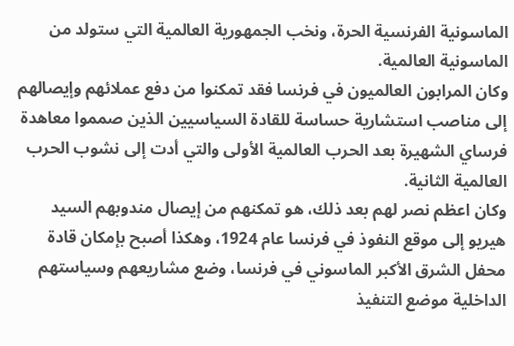الماسونية الفرنسية الحرة، ونخب الجمهورية العالمية التي ستولد من الماسونية العالمية.
وكان المرابون العالميون في فرنسا فقد تمكنوا من دفع عملائهم وإيصالهم إلى مناصب استشارية حساسة للقادة السياسيين الذين صمموا معاهدة فرساي الشهيرة بعد الحرب العالمية الأولى والتي أدت إلى نشوب الحرب العالمية الثانية.
وكان اعظم نصر لهم بعد ذلك، هو تمكنهم من إيصال مندوبهم السيد هيريو إلى موقع النفوذ في فرنسا عام 1924، وهكذا أصبح بإمكان قادة محفل الشرق الأكبر الماسوني في فرنسا، وضع مشاريعهم وسياستهم الداخلية موضع التنفيذ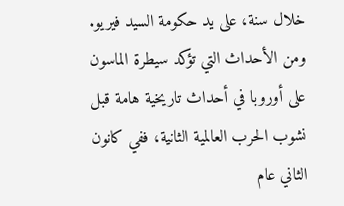خلال سنة، على يد حكومة السيد فيريو. ومن الأحداث التي تؤكد سيطرة الماسون على أوروبا في أحداث تاريخية هامة قبل نشوب الحرب العالمية الثانية، ففي كانون الثاني عام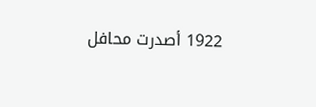1922 أصدرت محافل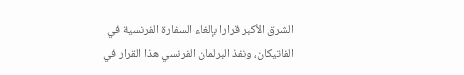الشرق الأكبر قرارا بإلغاء السفارة الفرنسية في الفاتيكان، ونفذ البرلمان الفرنسي هذا القرار في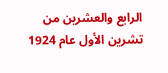الرابع والعشرين من تشرين الأول عام 1924